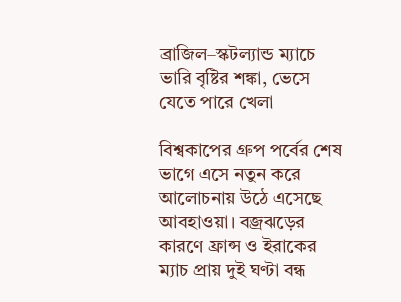ব্রাজিল–স্কটল্যান্ড ম্যাচে ভারি বৃষ্টির শঙ্কা, ভেসে যেতে পারে খেলা

বিশ্বকাপের গ্রুপ পর্বের শেষ ভাগে এসে নতুন করে আলোচনায় উঠে এসেছে আবহাওয়া। বজ্রঝড়ের কারণে ফ্রান্স ও ইরাকের ম্যাচ প্রায় দুই ঘণ্টা বন্ধ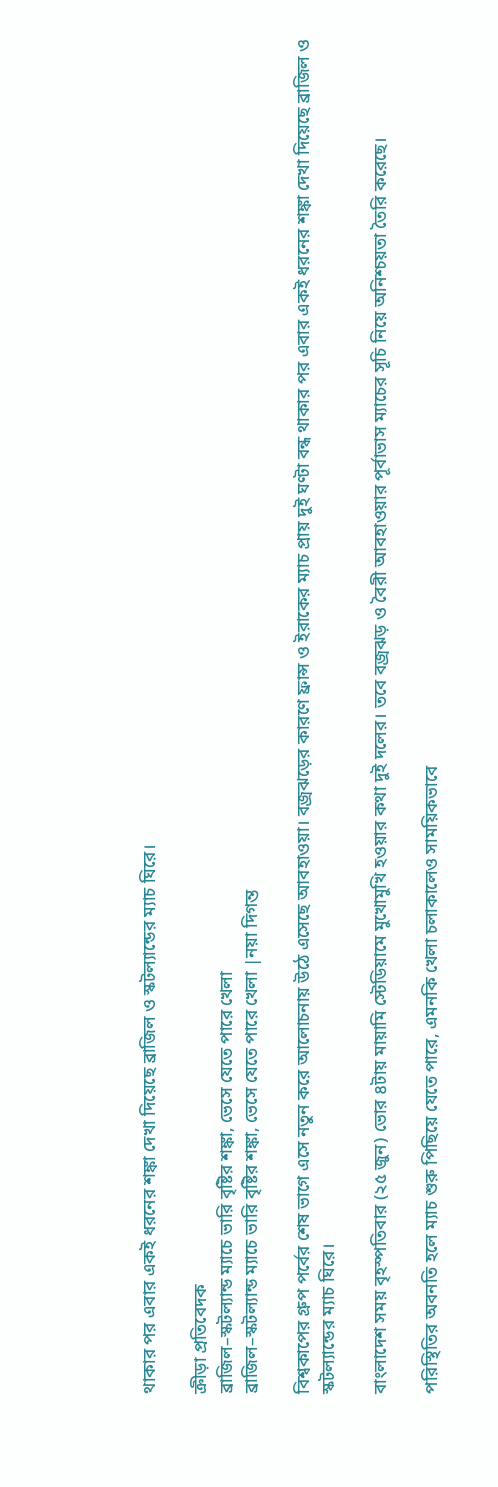থাকার পর এবার একই ধরনের শঙ্কা দেখা দিয়েছে ব্রাজিল ও স্কটল্যান্ডের ম্যাচ ঘিরে।

ক্রীড়া প্রতিবেদক
ব্রাজিল–স্কটল্যান্ড ম্যাচে ভারি বৃষ্টির শঙ্কা, ভেসে যেতে পারে খেলা
ব্রাজিল–স্কটল্যান্ড ম্যাচে ভারি বৃষ্টির শঙ্কা, ভেসে যেতে পারে খেলা |নয়া দিগন্ত

বিশ্বকাপের গ্রুপ পর্বের শেষ ভাগে এসে নতুন করে আলোচনায় উঠে এসেছে আবহাওয়া। বজ্রঝড়ের কারণে ফ্রান্স ও ইরাকের ম্যাচ প্রায় দুই ঘণ্টা বন্ধ থাকার পর এবার একই ধরনের শঙ্কা দেখা দিয়েছে ব্রাজিল ও স্কটল্যান্ডের ম্যাচ ঘিরে।

বাংলাদেশ সময় বৃহস্পতিবার (২৫ জুন) ভোর ৪টায় মায়ামি স্টেডিয়ামে মুখোমুখি হওয়ার কথা দুই দলের। তবে বজ্রঝড় ও বৈরী আবহাওয়ার পূর্বাভাস ম্যাচের সূচি নিয়ে অনিশ্চয়তা তৈরি করেছে।

পরিস্থিতির অবনতি হলে ম্যাচ শুরু পিছিয়ে যেতে পারে, এমনকি খেলা চলাকালেও সাময়িকভাবে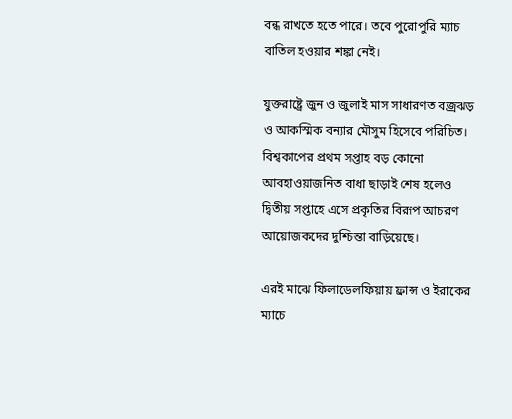বন্ধ রাখতে হতে পারে। তবে পুরোপুরি ম্যাচ বাতিল হওয়ার শঙ্কা নেই।

যুক্তরাষ্ট্রে জুন ও জুলাই মাস সাধারণত বজ্রঝড় ও আকস্মিক বন্যার মৌসুম হিসেবে পরিচিত। বিশ্বকাপের প্রথম সপ্তাহ বড় কোনো আবহাওয়াজনিত বাধা ছাড়াই শেষ হলেও দ্বিতীয় সপ্তাহে এসে প্রকৃতির বিরূপ আচরণ আয়োজকদের দুশ্চিন্তা বাড়িয়েছে।

এরই মাঝে ফিলাডেলফিয়ায় ফ্রান্স ও ইরাকের ম্যাচে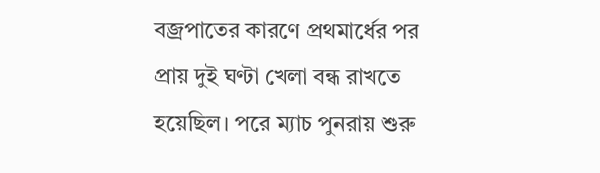বজ্রপাতের কারণে প্রথমার্ধের পর প্রায় দুই ঘণ্টা খেলা বন্ধ রাখতে হয়েছিল। পরে ম্যাচ পুনরায় শুরু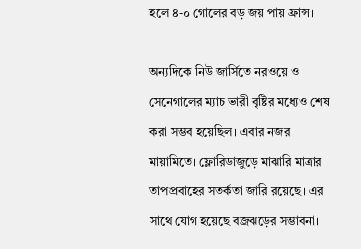হলে ৪-০ গোলের বড় জয় পায় ফ্রান্স।

অন্যদিকে নিউ জার্সিতে নরওয়ে ও সেনেগালের ম্যাচ ভারী বৃষ্টির মধ্যেও শেষ করা সম্ভব হয়েছিল। এবার নজর মায়ামিতে। ফ্লোরিডাজুড়ে মাঝারি মাত্রার তাপপ্রবাহের সতর্কতা জারি রয়েছে। এর সাথে যোগ হয়েছে বজ্রঝড়ের সম্ভাবনা।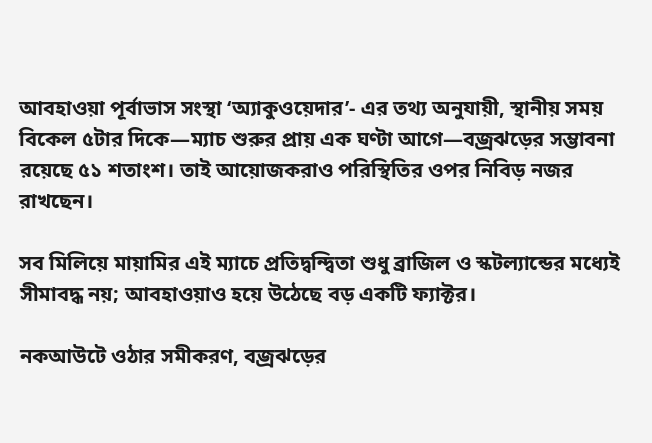আবহাওয়া পূর্বাভাস সংস্থা ‘অ্যাকুওয়েদার’- এর তথ্য অনুযায়ী, স্থানীয় সময় বিকেল ৫টার দিকে—ম্যাচ শুরুর প্রায় এক ঘণ্টা আগে—বজ্রঝড়ের সম্ভাবনা রয়েছে ৫১ শতাংশ। তাই আয়োজকরাও পরিস্থিতির ওপর নিবিড় নজর রাখছেন।

সব মিলিয়ে মায়ামির এই ম্যাচে প্রতিদ্বন্দ্বিতা শুধু ব্রাজিল ও স্কটল্যান্ডের মধ্যেই সীমাবদ্ধ নয়; আবহাওয়াও হয়ে উঠেছে বড় একটি ফ্যাক্টর।

নকআউটে ওঠার সমীকরণ, বজ্রঝড়ের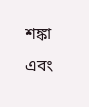শঙ্কা এবং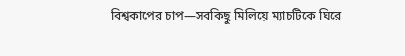বিশ্বকাপের চাপ—সবকিছু মিলিয়ে ম্যাচটিকে ঘিরে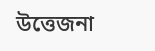উত্তেজনা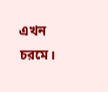এখন চরমে।